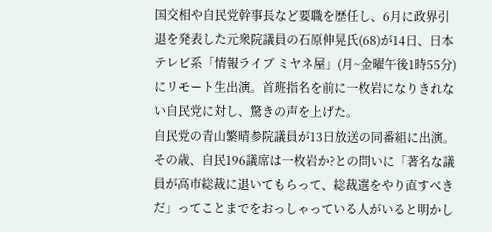国交相や自民党幹事長など要職を歴任し、6月に政界引退を発表した元衆院議員の石原伸晃氏(68)が14日、日本テレビ系「情報ライブ ミヤネ屋」(月~金曜午後1時55分)にリモート生出演。首班指名を前に一枚岩になりきれない自民党に対し、驚きの声を上げた。
自民党の青山繁晴参院議員が13日放送の同番組に出演。その歳、自民196議席は一枚岩か?との問いに「著名な議員が高市総裁に退いてもらって、総裁選をやり直すべきだ」ってことまでをおっしゃっている人がいると明かし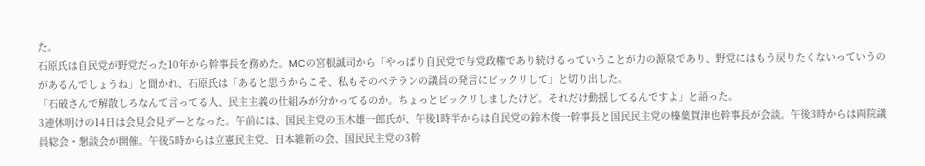た。
石原氏は自民党が野党だった10年から幹事長を務めた。MCの宮根誠司から「やっぱり自民党で与党政権であり続けるっていうことが力の源泉であり、野党にはもう戻りたくないっていうのがあるんでしょうね」と聞かれ、石原氏は「あると思うからこそ、私もそのベテランの議員の発言にビックリして」と切り出した。
「石破さんで解散しろなんて言ってる人、民主主義の仕組みが分かってるのか。ちょっとビックリしましたけど。それだけ動揺してるんですよ」と語った。
3連休明けの14日は会見会見デーとなった。午前には、国民主党の玉木雄一郎氏が、午後1時半からは自民党の鈴木俊一幹事長と国民民主党の榛葉賀津也幹事長が会談。午後3時からは両院議員総会・懇談会が開催。午後5時からは立憲民主党、日本維新の会、国民民主党の3幹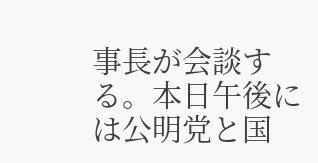事長が会談する。本日午後には公明党と国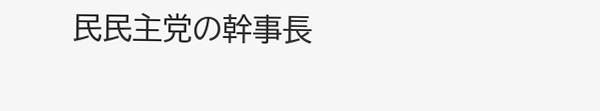民民主党の幹事長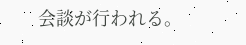会談が行われる。